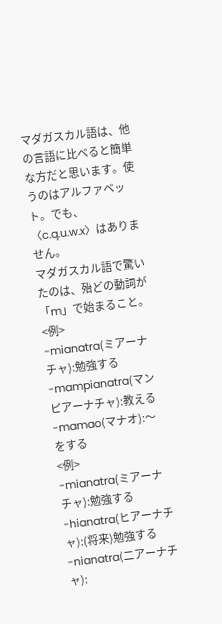マダガスカル語は、他の言語に比べると簡単な方だと思います。使うのはアルファベット。でも、〈c.q.u.w.x〉はありません。
マダガスカル語で驚いたのは、殆どの動詞が「m」で始まること。
<例>
-mianatra(ミアーナチャ):勉強する
-mampianatra(マンピアーナチャ):教える
-mamao(マナオ):〜をする
<例>
-mianatra(ミアーナチャ):勉強する
-hianatra(ヒアーナチャ):(将来)勉強する
-nianatra(二アーナチャ):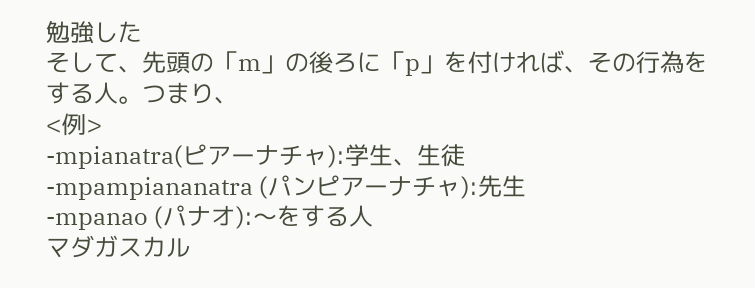勉強した
そして、先頭の「m」の後ろに「p」を付ければ、その行為をする人。つまり、
<例>
-mpianatra(ピアーナチャ):学生、生徒
-mpampiananatra (パンピアーナチャ):先生
-mpanao (パナオ):〜をする人
マダガスカル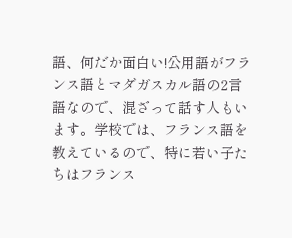語、何だか面白い!公用語がフランス語とマダガスカル語の2言語なので、混ざって話す人もいます。学校では、フランス語を教えているので、特に若い子たちはフランス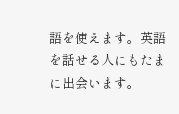語を使えます。英語を話せる人にもたまに出会います。